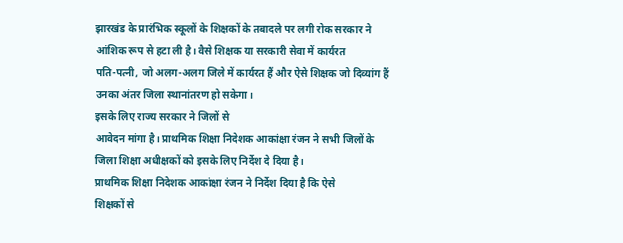झारखंड के प्रारंभिक स्कूलों के शिक्षकों के तबादले पर लगी रोक सरकार ने
आंशिक रूप से हटा ली है। वैसे शिक्षक या सरकारी सेवा में कार्यरत
पति-पत्नी, जो अलग-अलग जिले में कार्यरत हैं और ऐसे शिक्षक जो दिव्यांग हैं
उनका अंतर जिला स्थानांतरण हो सकेगा।
इसके लिए राज्य सरकार ने जिलों से
आवेदन मांगा है। प्राथमिक शिक्षा निदेशक आकांक्षा रंजन ने सभी जिलों के
जिला शिक्षा अधीक्षकों को इसके लिए निर्देश दे दिया है।
प्राथमिक शिक्षा निदेशक आकांक्षा रंजन ने निर्देश दिया है कि ऐसे
शिक्षकों से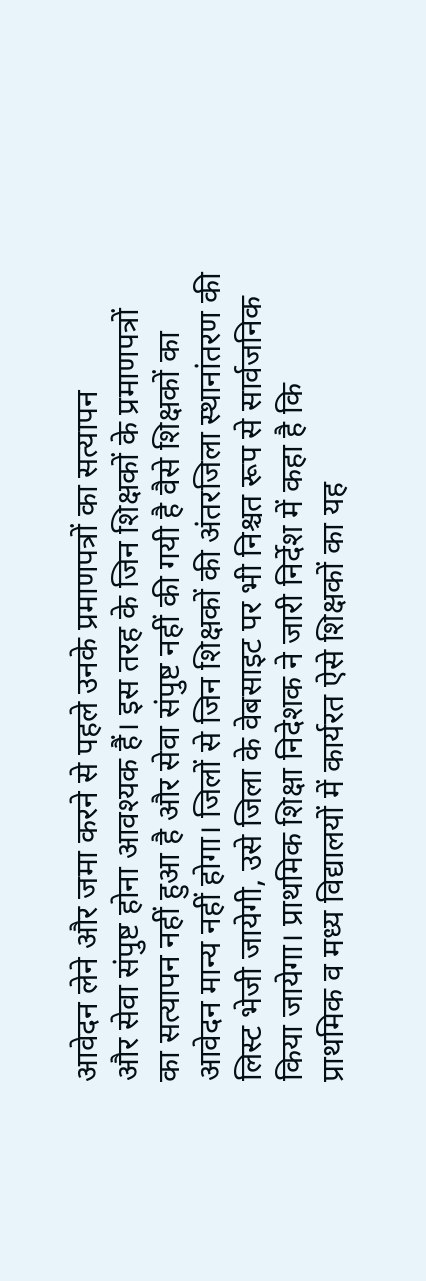आवेदन लेने और जमा करने से पहले उनके प्रमाणपत्रों का सत्यापन
और सेवा संपुष्ट होना आवश्यक हैं। इस तरह के जिन शिक्षकों के प्रमाणपत्रों
का सत्यापन नहीं हुआ है और सेवा संपुष्ट नहीं की गयी है वैसे शिक्षकों का
आवेदन मान्य नहीं होगा। जिलों से जिन शिक्षकों की अंतरजिला स्थानांतरण की
लिस्ट भेजी जायेगी, उसे जिला के वेबसाइट पर भी निश्चत रूप से सार्वजनिक
किया जायेगा। प्राथमिक शिक्षा निदेशक ने जारी निर्देश में कहा है कि
प्राथमिक व मध्य विद्यालयों में कार्यरत ऐसे शिक्षकों का यह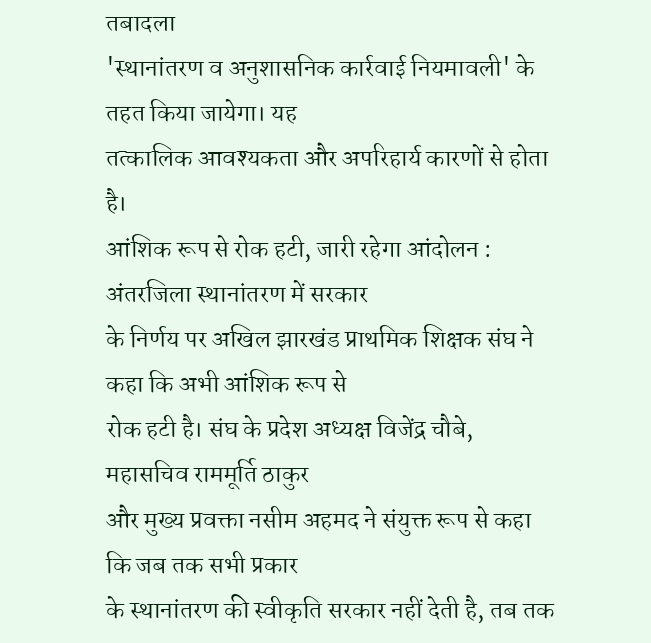तबादला
'स्थानांतरण व अनुशासनिक कार्रवाई नियमावली' के तहत किया जायेगा। यह
तत्कालिक आवश्यकता और अपरिहार्य कारणों से होता है।
आंशिक रूप से रोक हटी, जारी रहेगा आंदोलन : अंतरजिला स्थानांतरण में सरकार
के निर्णय पर अखिल झारखंड प्राथमिक शिक्षक संघ ने कहा कि अभी आंशिक रूप से
रोक हटी है। संघ के प्रदेश अध्यक्ष विजेंद्र चौबे, महासचिव राममूर्ति ठाकुर
और मुख्य प्रवक्ता नसीम अहमद ने संयुक्त रूप से कहा कि जब तक सभी प्रकार
के स्थानांतरण की स्वीकृति सरकार नहीं देती है, तब तक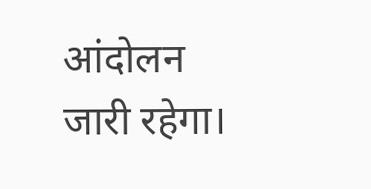आंदोलन जारी रहेगा।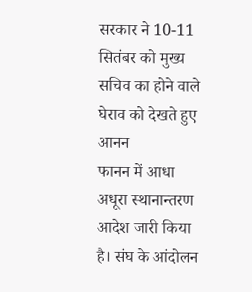सरकार ने 10-11 सितंबर को मुख्य सचिव का होने वाले घेराव को देखते हुए आनन
फानन में आधा अधूरा स्थानान्तरण आदेश जारी किया है। संघ के आंदोलन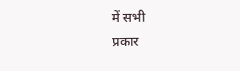में सभी
प्रकार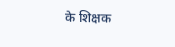के शिक्षक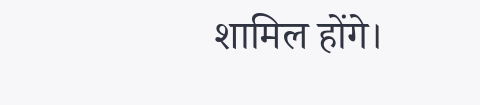शामिल होंगे।